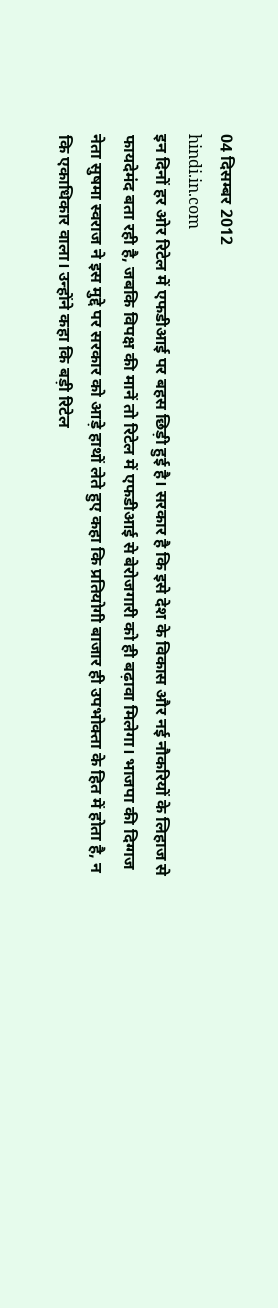04 दिसम्बर 2012
hindi.in.com
इन दिनों हर ओर रिटेल में एफडीआई पर बहस छिड़ी हुई है। सरकार है कि इसे देश के विकास और नई नौकरियों के लिहाज से फायदेमंद बता रही है, जबकि विपक्ष की मानें तो रिटेल में एफडीआई से बेरोजगारी को ही बढ़ावा मिलेगा। भाजपा की दिग्गज नेता सुषमा स्वराज ने इस मुद्दे पर सरकार को आड़े हाथों लेते हुए कहा कि प्रतियोगी बाजार ही उपभोक्ता के हित में होता है, न कि एकाधिकार वाला। उन्होंने कहा कि बड़ी रिटेल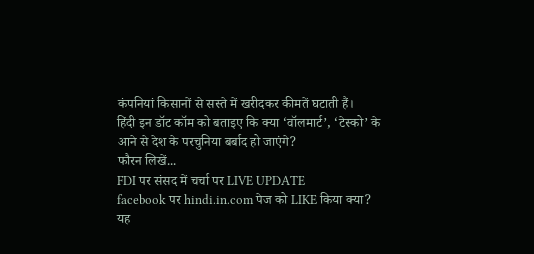कंपनियां किसानों से सस्ते में खरीदकर कीमतें घटाती हैं।
हिंदी इन डॉट कॉम को बताइए कि क्या ‘वॉलमार्ट’, ‘टेस्को’ के आने से देश के परचुनिया बर्बाद हो जाएंगे?
फौरन लिखें...
FDI पर संसद में चर्चा पर LIVE UPDATE
facebook पर hindi.in.com पेज को LIKE किया क्या?
यह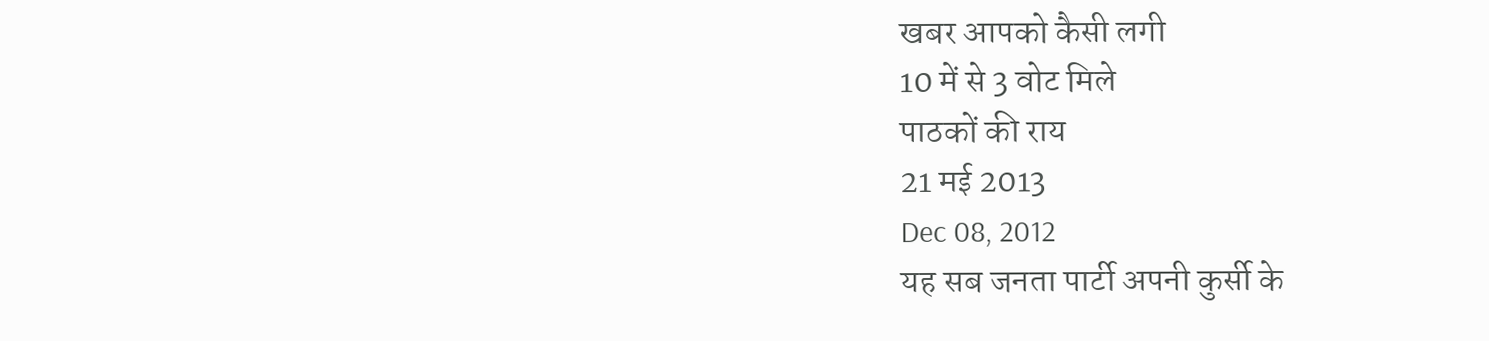खबर आपको कैसी लगी
10 में से 3 वोट मिले
पाठकों की राय
21 मई 2013
Dec 08, 2012
यह सब जनता पार्टी अपनी कुर्सी के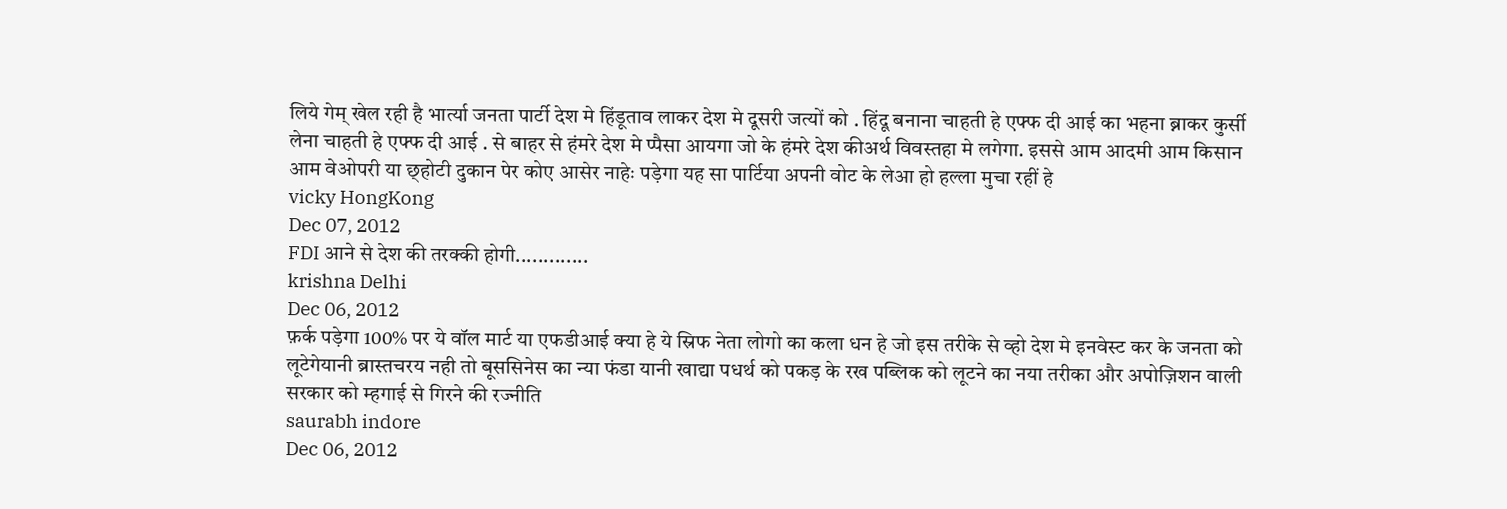लिये गेम् खेल रही है भार्त्या जनता पार्टी देश मे हिंडूताव लाकर देश मे दूसरी जत्यों को . हिंदू बनाना चाहती हे एफ्फ दी आई का भहना ब्नाकर कुर्सी लेना चाहती हे एफ्फ दी आई . से बाहर से हंमरे देश मे प्पैसा आयगा जो के हंमरे देश कीअर्थ विवस्तहा मे लगेगा. इससे आम आदमी आम किसान आम वेओपरी या छ्होटी दुकान पेर कोए आसेर नाहेः पड़ेगा यह सा पार्टिया अपनी वोट के लेआ हो हल्ला मुचा रहीं हे
vicky HongKong
Dec 07, 2012
FDI आने से देश की तरक्की होगी.............
krishna Delhi
Dec 06, 2012
फ़र्क पड़ेगा 100% पर ये वॉल मार्ट या एफडीआई क्या हे ये स्रिफ नेता लोगो का कला धन हे जो इस तरीके से व्हो देश मे इनवेस्ट कर के जनता को लूटेगेयानी ब्रास्तचरय नही तो बूससिनेस का न्या फंडा यानी खाद्या पधर्थ को पकड़ के रख पब्लिक को लूटने का नया तरीका और अपोज़िशन वाली सरकार को म्हगाई से गिरने की रज्नीति
saurabh indore
Dec 06, 2012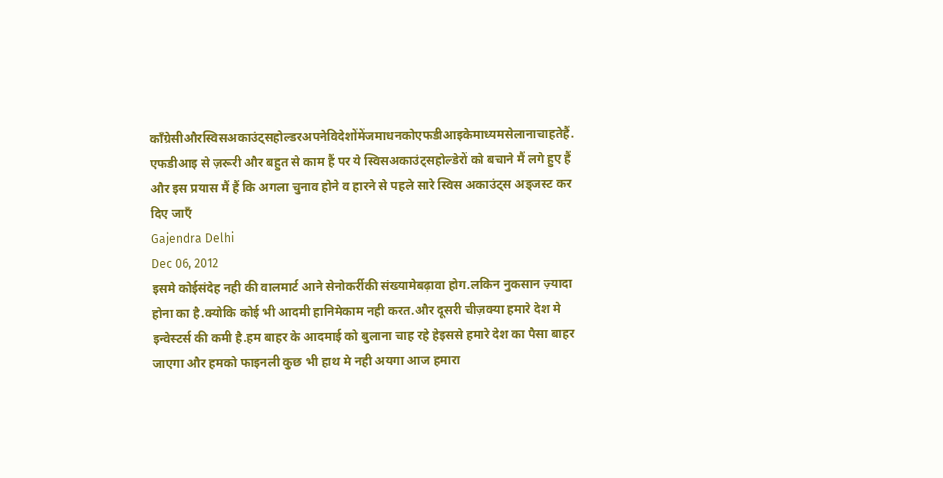कॉंग्रेसीऔरस्विसअकाउंट्सहोल्डरअपनेविदेशोंमेंजमाधनकोएफडीआइकेमाध्यमसेलानाचाहतेहैं. एफडीआइ से ज़रूरी और बहुत से काम हैं पर ये स्विसअकाउंट्सहोल्डेरों को बचाने मैं लगे हुए हैं और इस प्रयास मैं हैं कि अगला चुनाव होने व हारने से पहले सारे स्विस अकाउंट्स अड्जस्ट कर दिए जाएँ
Gajendra Delhi
Dec 06, 2012
इसमे कोईसंदेह नही की वालमार्ट आने सेनोकर्रीकी संख्यामेबढ़ावा होग.लकिन नुकसान ज़्यादा होना का है.क्योकि कोई भी आदमी हानिमेकाम नही करत.और दूसरी चीज़क्या हमारे देश मे इन्वेस्टर्स की कमी है.हम बाहर के आदमाई को बुलाना चाह रहे हेइससे हमारे देश का पैसा बाहर जाएगा और हमको फाइनली कुछ भी हाथ मे नही अयगा आज हमारा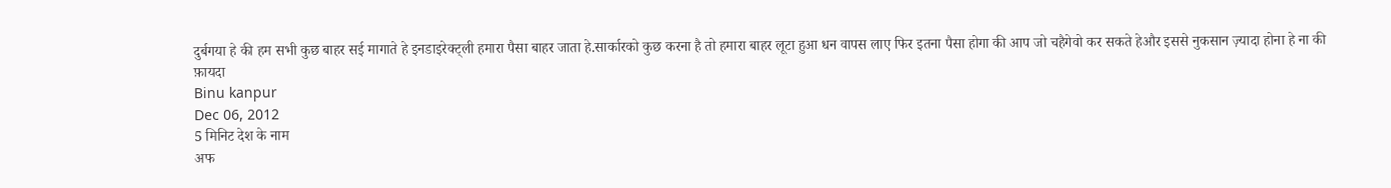दुर्बगया हे की हम सभी कुछ बाहर सई मागाते हे इनडाइरेक्ट्ली हमारा पैसा बाहर जाता हे.सार्कारको कुछ करना है तो हमारा बाहर लूटा हुआ धन वापस लाए फिर इतना पैसा होगा की आप जो चहैगेवो कर सकते हेऔर इससे नुकसान ज़्यादा होना हे ना की फ़ायदा
Binu kanpur
Dec 06, 2012
5 मिनिट देश के नाम
अफ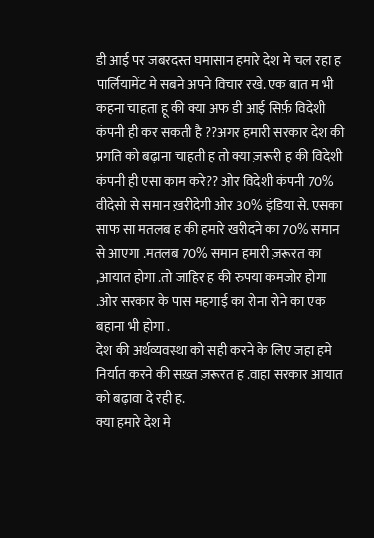डी आई पर जबरदस्त घमासान हमारे देश मे चल रहा ह पार्लियामेंट मे सबने अपने विचार रखे. एक बात म भी कहना चाहता हू की क्या अफ डी आई सिर्फ़ विदेशी कंपनी ही कर सकती है ??अगर हमारी सरकार देश की प्रगति को बढ़ाना चाहती ह तो क्या ज़रूरी ह की विदेशी कंपनी ही एसा काम करे?? ओर विदेशी कंपनी 70% वीदेसो से समान ख़रीदेगी ओर 30% इंडिया से. एसका साफ सा मतलब ह की हमारे खरीदने का 70% समान से आएगा .मतलब 70% समान हमारी ज़रूरत का ,आयात होगा .तो जाहिर ह की रुपया कमजोर होगा .ओर सरकार के पास महगाई का रोना रोने का एक बहाना भी होगा .
देश की अर्थव्यवस्था को सही करने के लिए जहा हमे निर्यात करने की सख़्त ज़रूरत ह .वाहा सरकार आयात को बढ़ावा दे रही ह.
क्या हमारे देश मे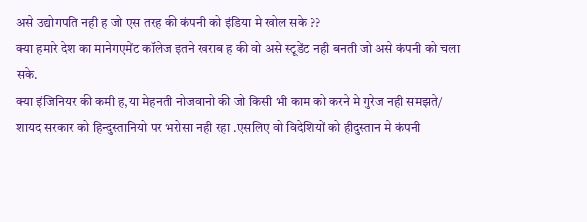असे उद्योगपति नही ह जो एस तरह की कंपनी को इंडिया मे खोल सके ??
क्या हमारे देश का मानेगएमेंट कॉलेज इतने खराब ह की वो असे स्टूडेंट नही बनती जो असे कंपनी को चला सके.
क्या इंजिनियर की कमी ह,या मेहनती नोजवानो की जो किसी भी काम को करने मे गुरेज नही समझते/
शायद सरकार को हिन्दुस्तानियो पर भरोसा नही रहा .एसलिए वो विदेशियों को हीदुस्तान मे कंपनी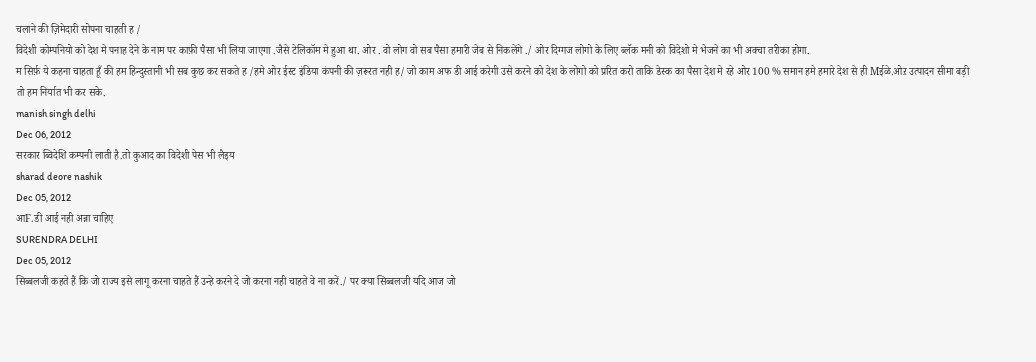चलाने की ज़िमेदारी सोपना चाहती ह /
विदेशी कोम्पनियो को देश मे पनाह देने के नाम पर काफ़ी पैसा भी लिया जाएगा .जैसे टेलिकॉम मे हुआ था. ओर . वो लोग वो सब पैसा हमारी जेब से निकलेंगे ./ ओर दिग्गज लोगो के लिए ब्लॅक मनी को विदेशो मे भेजने का भी अक्चा तरीका होगा.
म सिर्फ़ ये कहना चाहता हूँ की हम हिन्दुस्तानी भी सब कुछ कर सकते ह /हमे ओर ईस्ट इंडिया कंपनी की ज़रूरत नही ह/ जो काम अफ डी आई करेगी उसे करने को देश के लोगो को प्ररित करो ताकि डेस्क का पैसा देश मे रहे ओर 100 % समान हमे हमारे देश से ही Mईळे.ओऱ उत्पादन सीमा बड़ी तो हम निर्यात भी कर सके.
manish singh delhi
Dec 06, 2012
सरकार ब्विदेशि कम्पनी लाती है.तो कुआद का विदेशी पेस भी लैइय
sharad deore nashik
Dec 05, 2012
आF.डी आई नही अन्ना चाहिए
SURENDRA DELHI
Dec 05, 2012
सिब्बलजी कहते हैं कि जो राज्य इसे लागू करना चाहते हैं उन्हे करने दे जो करना नही चाहते वे ना करें./ पर क्या सिब्बलजी यदि आज जो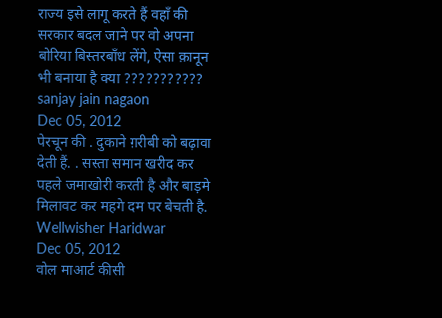राज्य इसे लागू करते हैं वहाँ की सरकार बदल जाने पर वो अपना बोरिया बिस्तरबाँध लेंगे, ऐसा क़ानून भी बनाया है क्या ???????????
sanjay jain nagaon
Dec 05, 2012
पेरचून की . दुकाने ग़रीबी को बढ़ावा देती हैं. . सस्ता समान खरीद कर पहले जमाखोरी करती है और बाड़मे मिलावट कर महगे दम पर बेचती है.
Wellwisher Haridwar
Dec 05, 2012
वोल माआर्ट कीसी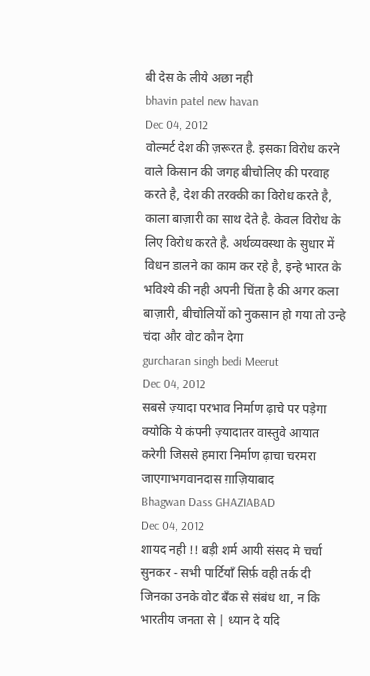बी देस के लीये अछा नही
bhavin patel new havan
Dec 04, 2012
वोल्मर्ट देश की ज़रूरत है. इसका विरोध करने वाले किसान की जगह बीचोलिए की परवाह करते है, देश की तरक्की का विरोध करते है, काला बाज़ारी का साथ देते है. केवल विरोध के लिए विरोध करते है. अर्थव्यवस्था के सुधार में विधन डालने का काम कर रहे है, इन्हे भारत के भविश्ये की नही अपनी चिंता है की अगर कला बाज़ारी, बीचोलियों को नुकसान हो गया तो उन्हे चंदा और वोट कौन देगा
gurcharan singh bedi Meerut
Dec 04, 2012
सबसे ज़्यादा परभाव निर्माण ढ़ाचे पर पड़ेगा क्योकि ये कंपनी ज़्यादातर वास्तुवे आयात करेगी जिससे हमारा निर्माण ढ़ाचा चरमरा जाएगाभगवानदास ग़ाज़ियाबाद
Bhagwan Dass GHAZIABAD
Dec 04, 2012
शायद नही !! बड़ी शर्म आयी संसद मे चर्चा सुनकर - सभी पार्टियाँ सिर्फ़ वही तर्क दी जिनका उनके वोट बॅंक से संबंध था, न कि भारतीय जनता से | ध्यान दे यदि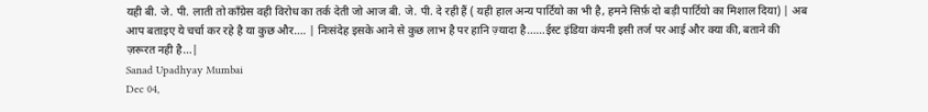यही बी. जे. पी. लाती तो कॉंग्रेस वही विरोध का तर्क देती जो आज बी. जे. पी. दे रही हैं ( यही हाल अन्य पार्टियो का भी है, हमने सिर्फ़ दो बड़ी पार्टियो का मिशाल दिया) | अब आप बताइए ये चर्चा कर रहे है या कुछ और.... | निःसंदेह इसके आने से कुछ लाभ है पर हानि ज़्यादा है......ईस्ट इंडिया कंपनी इसी तर्ज पर आई और क्या की, बताने की ज़रूरत नही है...|
Sanad Upadhyay Mumbai
Dec 04,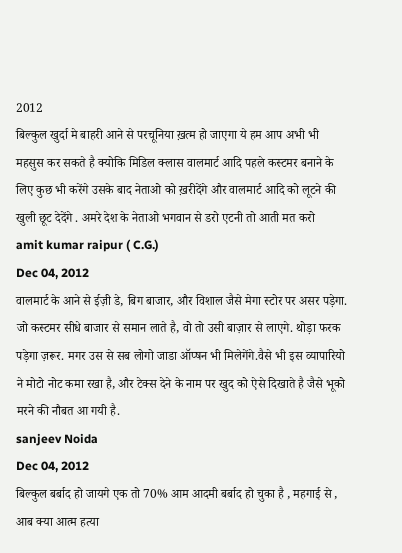2012
बिल्कुल खुर्दा मे बाहरी आने से परचूनिया ख़त्म हो जाएगा ये हम आप अभी भी महसुस कर सकते है क्योकि मिडिल क्लास वालमार्ट आदि पहले कस्टमर बनाने के लिए कुछ भी करेंगे उसके बाद नेताओ को ख़रीदेंगे और वालमार्ट आदि को लूटने की खुली छूट देदेंगे . अमरे देश के नेताओ भगवान से डरो एटनी तो आती मत करो
amit kumar raipur ( C.G.)
Dec 04, 2012
वालमार्ट के आने से ईज़ी डे, बिग बाजार, और विशाल जैसे मेगा स्टोर पर असर पड़ेगा. जो कस्टमर सीधे बाजार से समान लाते है, वो तो उसी बाज़ार से लाएगे. थोड़ा फरक पड़ेगा ज़रूर. मगर उस से सब लोगो जाडा ऑप्षन भी मिलेगेंगे.वैसे भी इस व्यापारियो ने मोटो नोट कमा रखा है, और टेक्स देने के नाम पर खुद को ऐसे दिखाते है जैसे भूको मरने की नौबत आ गयी है.
sanjeev Noida
Dec 04, 2012
बिल्कुल बर्बाद हो जायगे एक तो 70% आम आदमी बर्बाद हो चुका है , महगाई से , आब क्या आत्म हत्या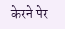केरने पेर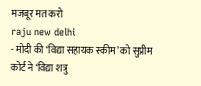मजबूर मत करो
raju new delhi
- मोदी की ‘विद्या सहायक स्कीम’ को सुप्रीम कोर्ट ने ‘विद्या शत्रु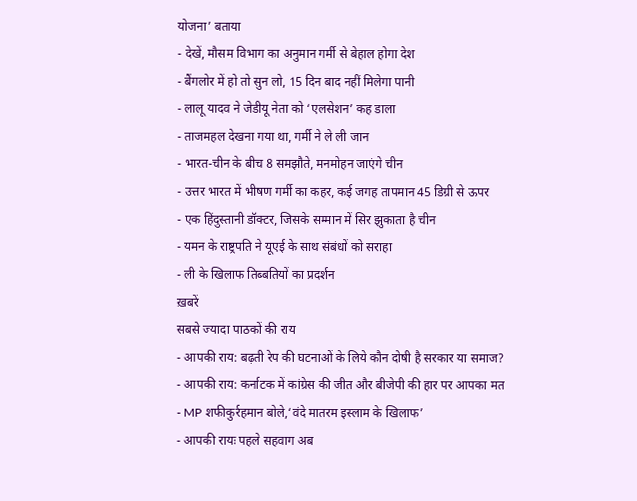योजना’ बताया
- देखें, मौसम विभाग का अनुमान गर्मी से बेहाल होगा देश
- बैंगलोर में हो तो सुन लो, 15 दिन बाद नहीं मिलेगा पानी
- लालू यादव ने जेडीयू नेता को ‘एलसेशन’ कह डाला
- ताजमहल देखना गया था, गर्मी ने ले ली जान
- भारत-चीन के बीच 8 समझौते, मनमोहन जाएंगे चीन
- उत्तर भारत में भीषण गर्मी का कहर, कई जगह तापमान 45 डिग्री से ऊपर
- एक हिंदुस्तानी डॉक्टर, जिसके सम्मान में सिर झुकाता है चीन
- यमन के राष्ट्रपति ने यूएई के साथ संबंधों को सराहा
- ली के खिलाफ तिब्बतियों का प्रदर्शन
ख़बरें
सबसे ज्यादा पाठकों की राय
- आपकी राय: बढ़ती रेप की घटनाओं के लिये कौन दोषी है सरकार या समाज?
- आपकी राय: कर्नाटक में कांग्रेस की जीत और बीजेपी की हार पर आपका मत
- MP शफीकुर्रहमान बोले,‘वंदे मातरम इस्लाम के खिलाफ’
- आपकी रायः पहले सहवाग अब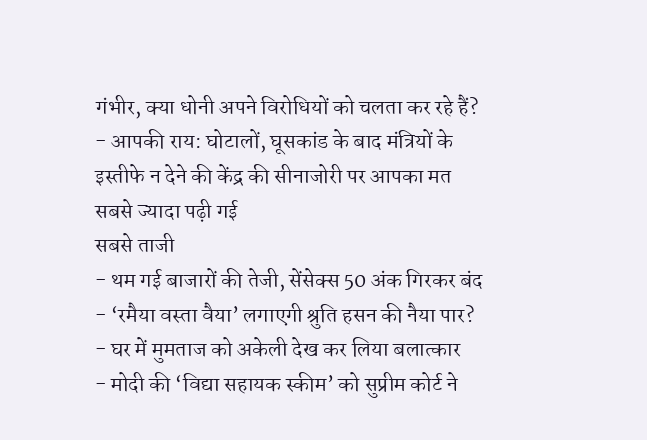गंभीर, क्या धोनी अपने विरोधियों को चलता कर रहे हैं?
- आपकी राय: घोटालों, घूसकांड के बाद मंत्रियों के इस्तीफे न देने की केंद्र की सीनाजोरी पर आपका मत
सबसे ज्यादा पढ़ी गई
सबसे ताजी
- थम गई बाजारों की तेजी, सेंसेक्स 50 अंक गिरकर बंद
- ‘रमैया वस्ता वैया’ लगाएगी श्रुति हसन की नैया पार?
- घर में मुमताज को अकेली देख कर लिया बलात्कार
- मोदी की ‘विद्या सहायक स्कीम’ को सुप्रीम कोर्ट ने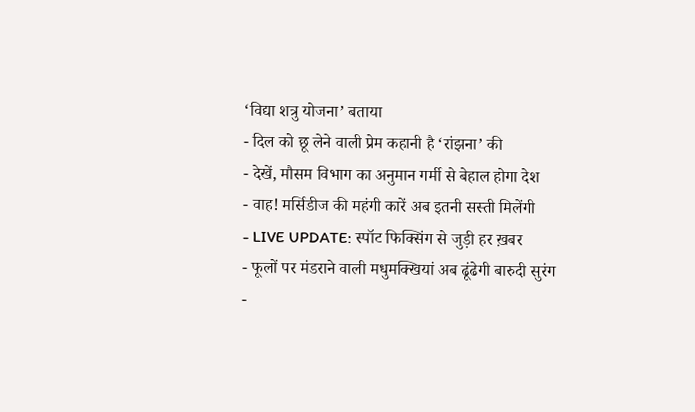‘विद्या शत्रु योजना’ बताया
- दिल को छू लेने वाली प्रेम कहानी है ‘रांझना’ की
- देखें, मौसम विभाग का अनुमान गर्मी से बेहाल होगा देश
- वाह! मर्सिडीज की महंगी कारें अब इतनी सस्ती मिलेंगी
- LIVE UPDATE: स्पॉट फिक्सिंग से जुड़ी हर ख़बर
- फूलों पर मंडराने वाली मधुमक्खियां अब ढूंढेगी बारुदी सुरंग
-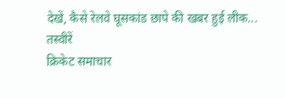देखें, कैसे रेलवे घूसकांड छापे की खबर हुई लीक...
तस्वीरें
क्रिकेट समाचार